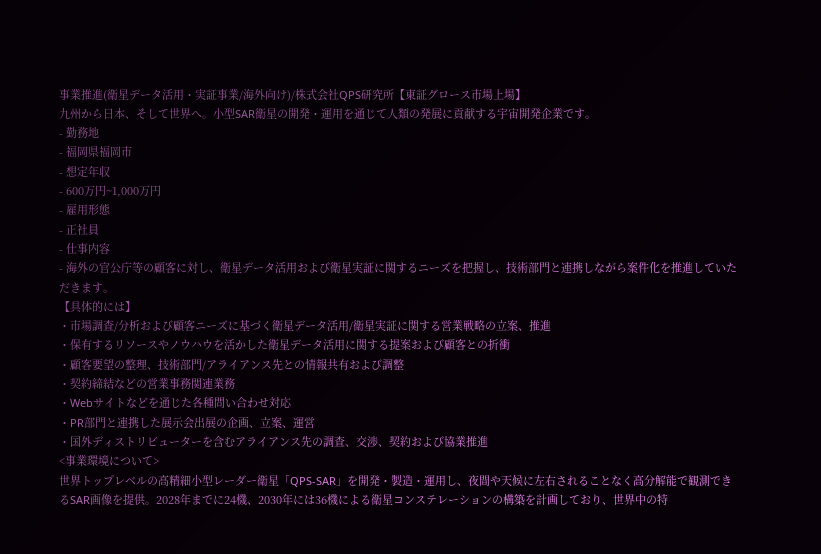事業推進(衛星データ活用・実証事業/海外向け)/株式会社QPS研究所【東証グロース市場上場】
九州から日本、そして世界へ。小型SAR衛星の開発・運用を通じて人類の発展に貢献する宇宙開発企業です。
- 勤務地
- 福岡県福岡市
- 想定年収
- 600万円~1,000万円
- 雇用形態
- 正社員
- 仕事内容
- 海外の官公庁等の顧客に対し、衛星データ活用および衛星実証に関するニーズを把握し、技術部門と連携しながら案件化を推進していただきます。
【具体的には】
・市場調査/分析および顧客ニーズに基づく衛星データ活用/衛星実証に関する営業戦略の立案、推進
・保有するリソースやノウハウを活かした衛星データ活用に関する提案および顧客との折衝
・顧客要望の整理、技術部門/アライアンス先との情報共有および調整
・契約締結などの営業事務関連業務
・Webサイトなどを通じた各種問い合わせ対応
・PR部門と連携した展示会出展の企画、立案、運営
・国外ディストリビューターを含むアライアンス先の調査、交渉、契約および協業推進
<事業環境について>
世界トップレベルの高精細小型レーダー衛星「QPS-SAR」を開発・製造・運用し、夜間や天候に左右されることなく高分解能で観測できるSAR画像を提供。2028年までに24機、2030年には36機による衛星コンステレーションの構築を計画しており、世界中の特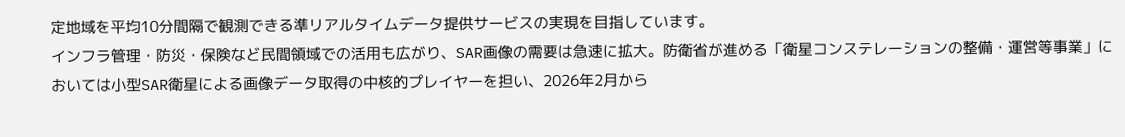定地域を平均10分間隔で観測できる準リアルタイムデータ提供サービスの実現を目指しています。
インフラ管理・防災・保険など民間領域での活用も広がり、SAR画像の需要は急速に拡大。防衛省が進める「衛星コンステレーションの整備・運営等事業」においては小型SAR衛星による画像データ取得の中核的プレイヤーを担い、2026年2月から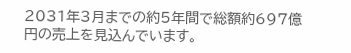2031年3月までの約5年間で総額約697億円の売上を見込んでいます。